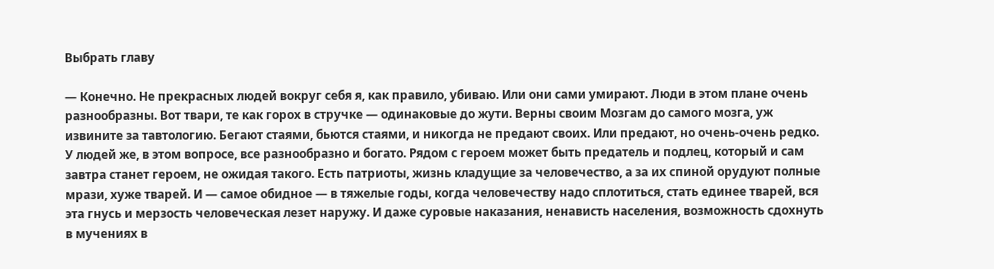Выбрать главу

— Конечно. Не прекрасных людей вокруг себя я, как правило, убиваю. Или они сами умирают. Люди в этом плане очень разнообразны. Вот твари, те как горох в стручке — одинаковые до жути. Верны своим Мозгам до самого мозга, уж извините за тавтологию. Бегают стаями, бьются стаями, и никогда не предают своих. Или предают, но очень-очень редко. У людей же, в этом вопросе, все разнообразно и богато. Рядом с героем может быть предатель и подлец, который и сам завтра станет героем, не ожидая такого. Есть патриоты, жизнь кладущие за человечество, а за их спиной орудуют полные мрази, хуже тварей. И — самое обидное — в тяжелые годы, когда человечеству надо сплотиться, стать единее тварей, вся эта гнусь и мерзость человеческая лезет наружу. И даже суровые наказания, ненависть населения, возможность сдохнуть в мучениях в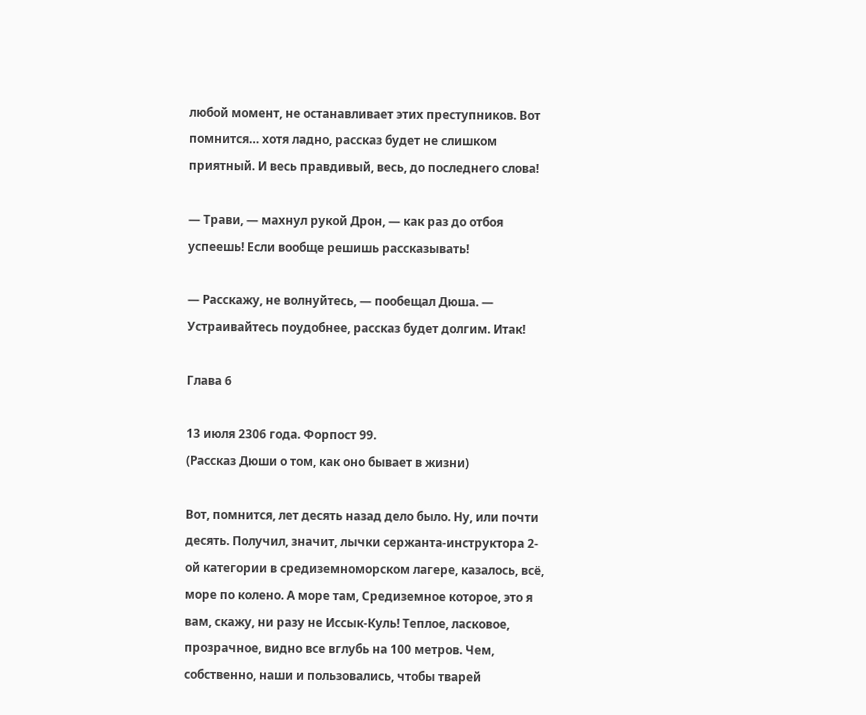любой момент, не останавливает этих преступников. Вот помнится… хотя ладно, рассказ будет не слишком приятный. И весь правдивый, весь, до последнего слова!

— Трави, — махнул рукой Дрон, — как раз до отбоя успеешь! Если вообще решишь рассказывать!

— Расскажу, не волнуйтесь, — пообещал Дюша. — Устраивайтесь поудобнее, рассказ будет долгим. Итак!

Глава 6

13 июля 2306 года. Форпост 99.
(Рассказ Дюши о том, как оно бывает в жизни)

Вот, помнится, лет десять назад дело было. Ну, или почти десять. Получил, значит, лычки сержанта-инструктора 2-ой категории в средиземноморском лагере, казалось, всё, море по колено. А море там, Средиземное которое, это я вам, скажу, ни разу не Иссык-Куль! Теплое, ласковое, прозрачное, видно все вглубь на 100 метров. Чем, собственно, наши и пользовались, чтобы тварей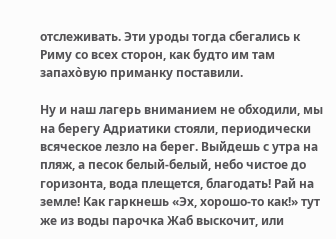отслеживать. Эти уроды тогда сбегались к Риму со всех сторон, как будто им там запахòвую приманку поставили.

Ну и наш лагерь вниманием не обходили, мы на берегу Адриатики стояли, периодически всяческое лезло на берег. Выйдешь с утра на пляж, а песок белый-белый, небо чистое до горизонта, вода плещется, благодать! Рай на земле! Как гаркнешь «Эх, хорошо-то как!» тут же из воды парочка Жаб выскочит, или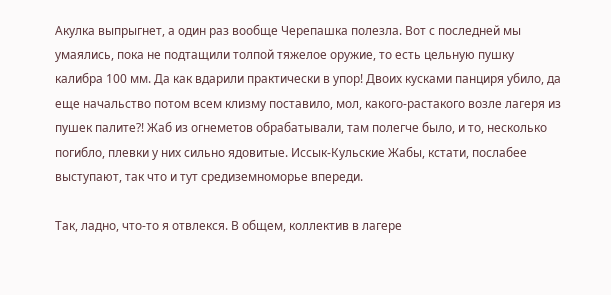Акулка выпрыгнет, а один раз вообще Черепашка полезла. Вот с последней мы умаялись, пока не подтащили толпой тяжелое оружие, то есть цельную пушку калибра 100 мм. Да как вдарили практически в упор! Двоих кусками панциря убило, да еще начальство потом всем клизму поставило, мол, какого-растакого возле лагеря из пушек палите?! Жаб из огнеметов обрабатывали, там полегче было, и то, несколько погибло, плевки у них сильно ядовитые. Иссык-Кульские Жабы, кстати, послабее выступают, так что и тут средиземноморье впереди.

Так, ладно, что-то я отвлекся. В общем, коллектив в лагере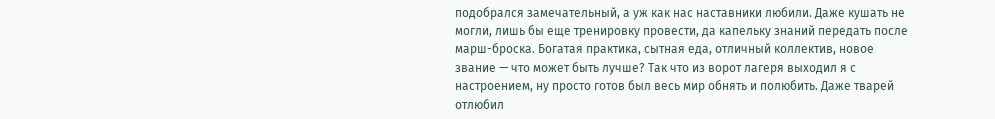подобрался замечательный, а уж как нас наставники любили. Даже кушать не могли, лишь бы еще тренировку провести, да капельку знаний передать после марш-броска. Богатая практика, сытная еда, отличный коллектив, новое звание — что может быть лучше? Так что из ворот лагеря выходил я с настроением, ну просто готов был весь мир обнять и полюбить. Даже тварей отлюбил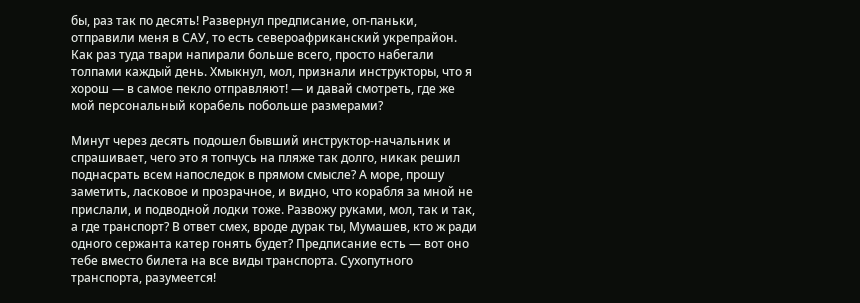бы, раз так по десять! Развернул предписание, оп-паньки, отправили меня в САУ, то есть североафриканский укрепрайон. Как раз туда твари напирали больше всего, просто набегали толпами каждый день. Хмыкнул, мол, признали инструкторы, что я хорош — в самое пекло отправляют! — и давай смотреть, где же мой персональный корабель побольше размерами?

Минут через десять подошел бывший инструктор-начальник и спрашивает, чего это я топчусь на пляже так долго, никак решил поднасрать всем напоследок в прямом смысле? А море, прошу заметить, ласковое и прозрачное, и видно, что корабля за мной не прислали, и подводной лодки тоже. Развожу руками, мол, так и так, а где транспорт? В ответ смех, вроде дурак ты, Мумашев, кто ж ради одного сержанта катер гонять будет? Предписание есть — вот оно тебе вместо билета на все виды транспорта. Сухопутного транспорта, разумеется!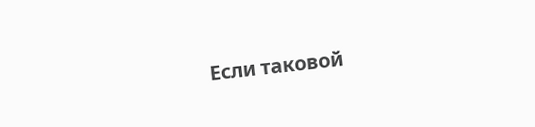Если таковой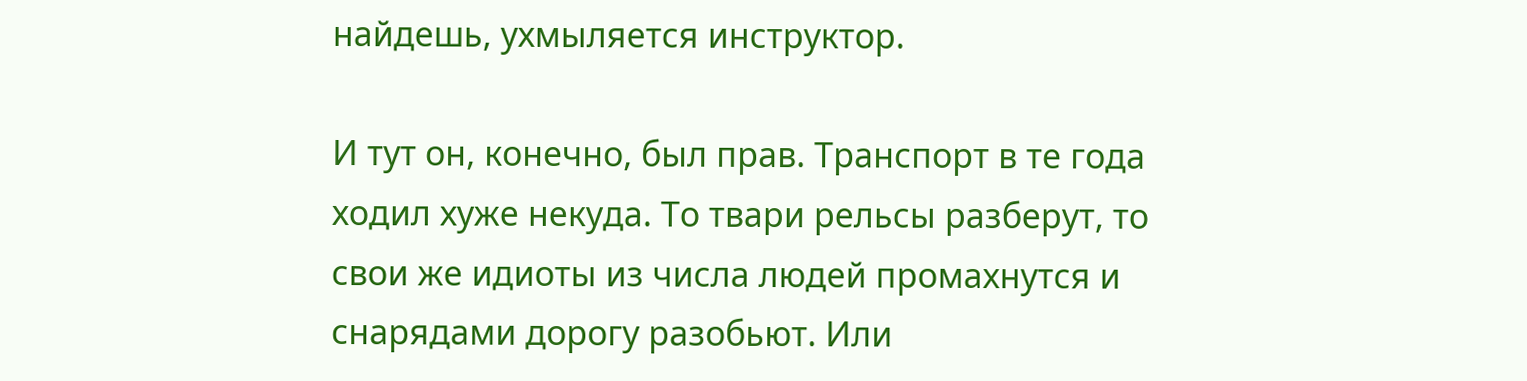найдешь, ухмыляется инструктор.

И тут он, конечно, был прав. Транспорт в те года ходил хуже некуда. То твари рельсы разберут, то свои же идиоты из числа людей промахнутся и снарядами дорогу разобьют. Или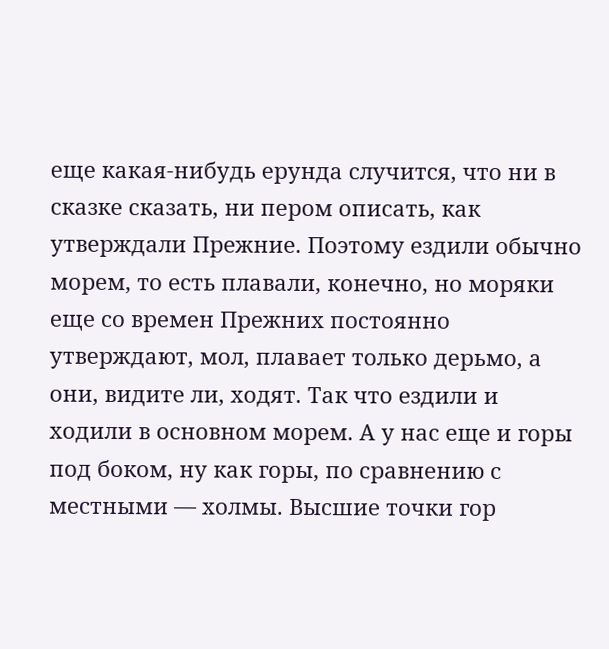еще какая-нибудь ерунда случится, что ни в сказке сказать, ни пером описать, как утверждали Прежние. Поэтому ездили обычно морем, то есть плавали, конечно, но моряки еще со времен Прежних постоянно утверждают, мол, плавает только дерьмо, а они, видите ли, ходят. Так что ездили и ходили в основном морем. А у нас еще и горы под боком, ну как горы, по сравнению с местными — холмы. Высшие точки гор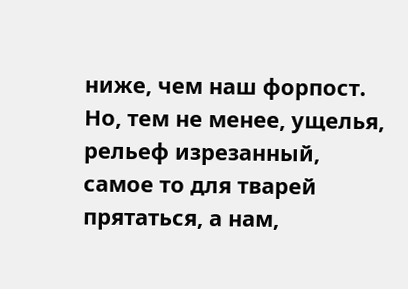ниже, чем наш форпост. Но, тем не менее, ущелья, рельеф изрезанный, самое то для тварей прятаться, а нам,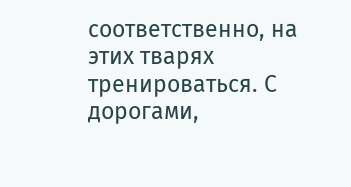соответственно, на этих тварях тренироваться. С дорогами,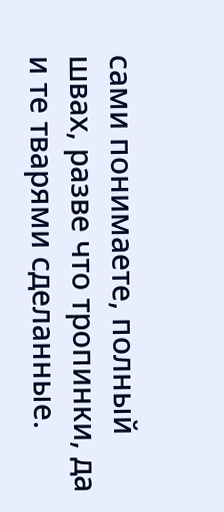сами понимаете, полный швах, разве что тропинки, да и те тварями сделанные.